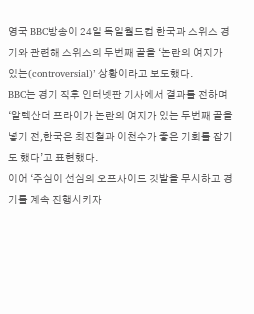영국 BBC방송이 24일 독일월드컵 한국과 스위스 경기와 관련해 스위스의 두번째 골을 ‘논란의 여지가 있는(controversial)’ 상황이라고 보도했다.
BBC는 경기 직후 인터넷판 기사에서 결과를 전하며 ‘알렉산더 프라이가 논란의 여지가 있는 두번째 골을 넣기 전,한국은 최진철과 이천수가 좋은 기회를 잡기도 했다’고 표현했다.
이어 ‘주심이 선심의 오프사이드 깃발을 무시하고 경기를 계속 진행시키자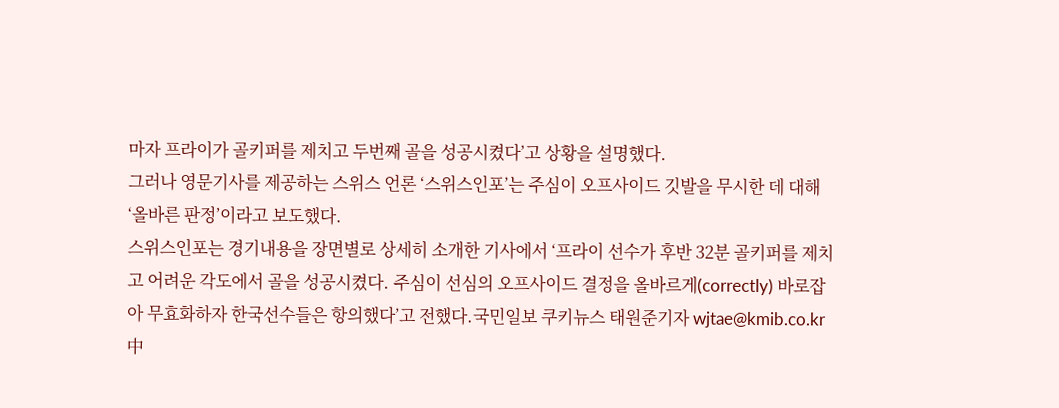마자 프라이가 골키퍼를 제치고 두번째 골을 성공시켰다’고 상황을 설명했다.
그러나 영문기사를 제공하는 스위스 언론 ‘스위스인포’는 주심이 오프사이드 깃발을 무시한 데 대해 ‘올바른 판정’이라고 보도했다.
스위스인포는 경기내용을 장면별로 상세히 소개한 기사에서 ‘프라이 선수가 후반 32분 골키퍼를 제치고 어려운 각도에서 골을 성공시켰다. 주심이 선심의 오프사이드 결정을 올바르게(correctly) 바로잡아 무효화하자 한국선수들은 항의했다’고 전했다.국민일보 쿠키뉴스 태원준기자 wjtae@kmib.co.kr
中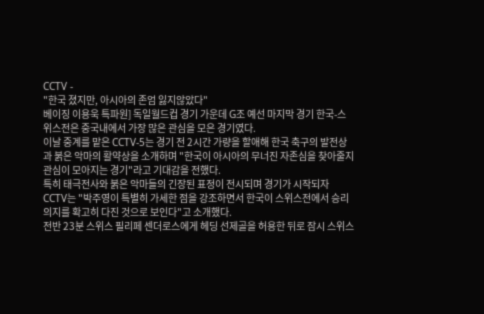CCTV -
"한국 졌지만, 아시아의 존엄 잃지않았다"
베이징 이용욱 특파원] 독일월드컵 경기 가운데 G조 예선 마지막 경기 한국-스위스전은 중국내에서 가장 많은 관심을 모은 경기였다.
이날 중계를 맡은 CCTV-5는 경기 전 2시간 가량을 할애해 한국 축구의 발전상과 붉은 악마의 활약상을 소개하며 "한국이 아시아의 무너진 자존심을 찾아줄지 관심이 모아지는 경기"라고 기대감을 전했다.
특히 태극전사와 붉은 악마들의 긴장된 표정이 전시되며 경기가 시작되자 CCTV는 "박주영이 특별히 가세한 점을 강조하면서 한국이 스위스전에서 승리의지를 확고히 다진 것으로 보인다"고 소개했다.
전반 23분 스위스 필리페 센더로스에게 헤딩 선제골을 허용한 뒤로 잠시 스위스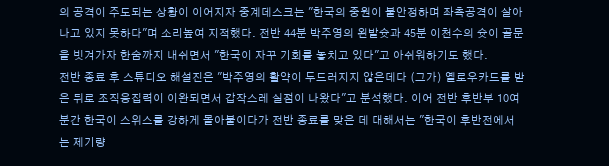의 공격이 주도되는 상황이 이어지자 중계데스크는 "한국의 중원이 불안정하며 좌측공격이 살아나고 있지 못하다"며 소리높여 지적했다. 전반 44분 박주영의 왼발슛과 45분 이천수의 슛이 골문을 빗겨가자 한숨까지 내쉬면서 "한국이 자꾸 기회를 놓치고 있다"고 아쉬워하기도 했다.
전반 종료 후 스튜디오 해설진은 "박주영의 활약이 두드러지지 않은데다 (그가) 옐로우카드를 받은 뒤로 조직응집력이 이완되면서 갑작스레 실점이 나왔다"고 분석했다. 이어 전반 후반부 10여분간 한국이 스위스를 강하게 몰아붙이다가 전반 종료를 맞은 데 대해서는 "한국이 후반전에서는 제기량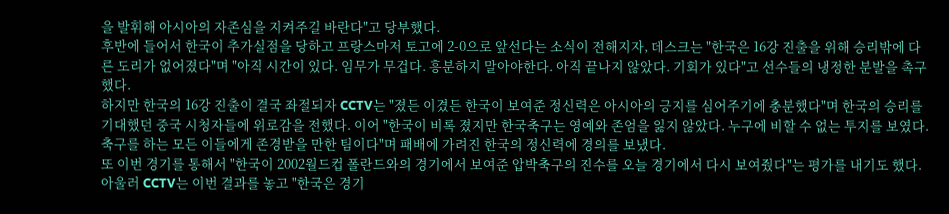을 발휘해 아시아의 자존심을 지켜주길 바란다"고 당부했다.
후반에 들어서 한국이 추가실점을 당하고 프랑스마저 토고에 2-0으로 앞선다는 소식이 전해지자, 데스크는 "한국은 16강 진출을 위해 승리밖에 다른 도리가 없어졌다"며 "아직 시간이 있다. 임무가 무겁다. 흥분하지 말아야한다. 아직 끝나지 않았다. 기회가 있다"고 선수들의 냉정한 분발을 촉구했다.
하지만 한국의 16강 진출이 결국 좌절되자 CCTV는 "졌든 이겼든 한국이 보여준 정신력은 아시아의 긍지를 심어주기에 충분했다"며 한국의 승리를 기대했던 중국 시청자들에 위로감을 전했다. 이어 "한국이 비록 졌지만 한국축구는 영예와 존엄을 잃지 않았다. 누구에 비할 수 없는 투지를 보였다. 축구를 하는 모든 이들에게 존경받을 만한 팀이다"며 패배에 가려진 한국의 정신력에 경의를 보냈다.
또 이번 경기를 통해서 "한국이 2002월드컵 폴란드와의 경기에서 보여준 압박축구의 진수를 오늘 경기에서 다시 보여줬다"는 평가를 내기도 했다.
아울러 CCTV는 이번 결과를 놓고 "한국은 경기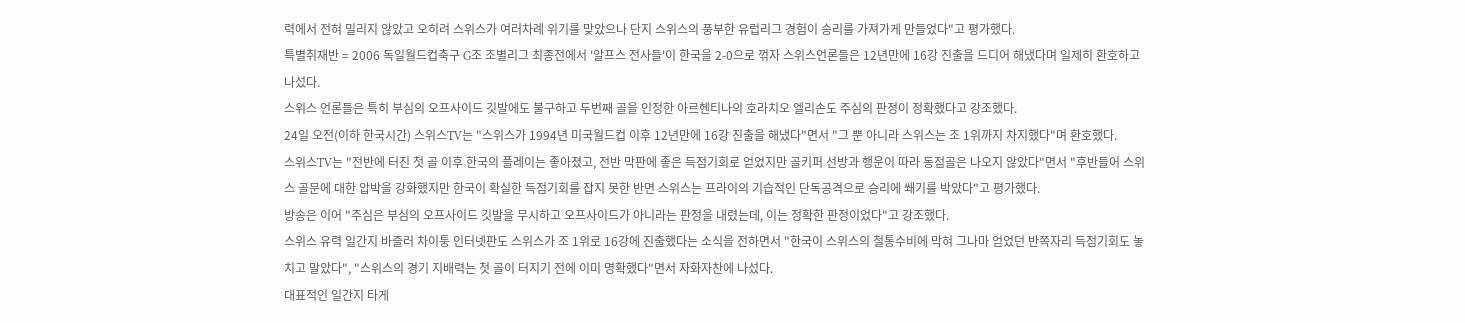력에서 전혀 밀리지 않았고 오히려 스위스가 여러차례 위기를 맞았으나 단지 스위스의 풍부한 유럽리그 경험이 승리를 가져가게 만들었다"고 평가했다.
특별취재반 = 2006 독일월드컵축구 G조 조별리그 최종전에서 '알프스 전사들'이 한국을 2-0으로 꺾자 스위스언론들은 12년만에 16강 진출을 드디어 해냈다며 일제히 환호하고 나섰다.
스위스 언론들은 특히 부심의 오프사이드 깃발에도 불구하고 두번째 골을 인정한 아르헨티나의 호라치오 엘리손도 주심의 판정이 정확했다고 강조했다.
24일 오전(이하 한국시간) 스위스TV는 "스위스가 1994년 미국월드컵 이후 12년만에 16강 진출을 해냈다"면서 "그 뿐 아니라 스위스는 조 1위까지 차지했다"며 환호했다.
스위스TV는 "전반에 터진 첫 골 이후 한국의 플레이는 좋아졌고, 전반 막판에 좋은 득점기회로 얻었지만 골키퍼 선방과 행운이 따라 동점골은 나오지 않았다"면서 "후반들어 스위스 골문에 대한 압박을 강화했지만 한국이 확실한 득점기회를 잡지 못한 반면 스위스는 프라이의 기습적인 단독공격으로 승리에 쐐기를 박았다"고 평가했다.
방송은 이어 "주심은 부심의 오프사이드 깃발을 무시하고 오프사이드가 아니라는 판정을 내렸는데, 이는 정확한 판정이었다"고 강조했다.
스위스 유력 일간지 바즐러 차이퉁 인터넷판도 스위스가 조 1위로 16강에 진출했다는 소식을 전하면서 "한국이 스위스의 철통수비에 막혀 그나마 얻었던 반쪽자리 득점기회도 놓치고 말았다", "스위스의 경기 지배력는 첫 골이 터지기 전에 이미 명확했다"면서 자화자찬에 나섰다.
대표적인 일간지 타게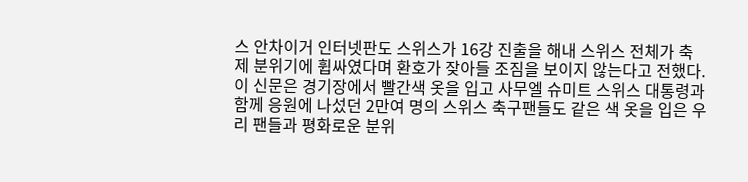스 안차이거 인터넷판도 스위스가 16강 진출을 해내 스위스 전체가 축제 분위기에 휩싸였다며 환호가 잦아들 조짐을 보이지 않는다고 전했다.
이 신문은 경기장에서 빨간색 옷을 입고 사무엘 슈미트 스위스 대통령과 함께 응원에 나섰던 2만여 명의 스위스 축구팬들도 같은 색 옷을 입은 우리 팬들과 평화로운 분위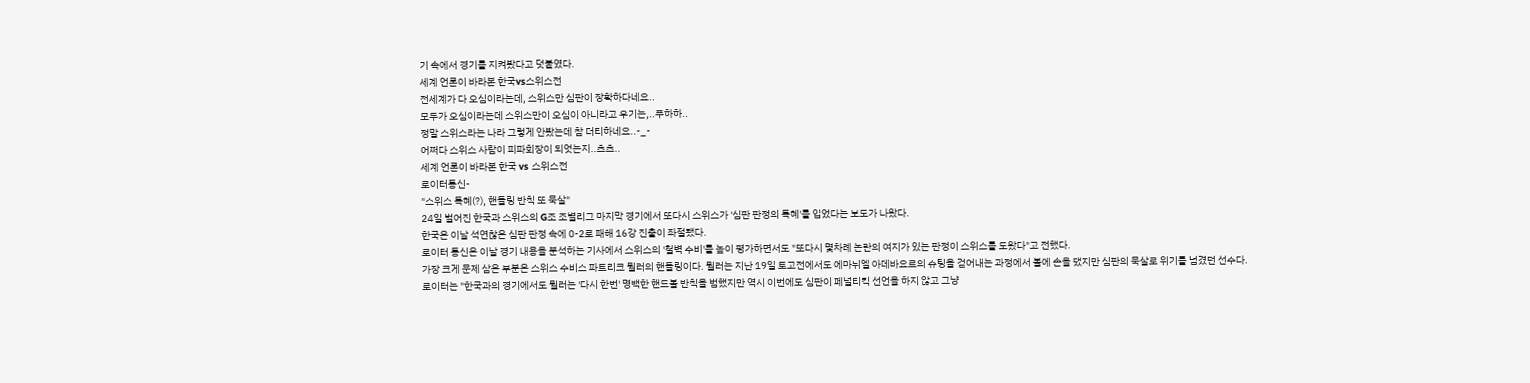기 속에서 경기를 지켜봤다고 덧붙였다.
세계 언론이 바라본 한국vs스위스전
전세계가 다 오심이라는데, 스위스만 심판이 장확하다네요..
모두가 오심이라는데 스위스만이 오심이 아니라고 우기는,..푸하하..
정말 스위스라는 나라 그렇게 안봤는데 참 더티하네요..-_-
어쩌다 스위스 사람이 피파회장이 되엇는지..츠츠..
세계 언론이 바라본 한국 vs 스위스전
로이터통신-
"스위스 특혜(?), 핸들링 반칙 또 묵살"
24일 벌어진 한국과 스위스의 G조 조별리그 마지막 경기에서 또다시 스위스가 '심판 판정의 특혜'를 입었다는 보도가 나왔다.
한국은 이날 석연찮은 심판 판정 속에 0-2로 패해 16강 진출이 좌절됐다.
로이터 통신은 이날 경기 내용을 분석하는 기사에서 스위스의 '철벽 수비'를 높이 평가하면서도 "또다시 몇차례 논란의 여지가 있는 판정이 스위스를 도왔다"고 전했다.
가장 크게 문제 삼은 부분은 스위스 수비스 파트리크 뮐러의 핸들링이다. 뮐러는 지난 19일 토고전에서도 에마뉘엘 아데바요르의 슈팅을 걷어내는 과정에서 볼에 손을 댔지만 심판의 묵살로 위기를 넘겼던 선수다.
로이터는 "한국과의 경기에서도 뮐러는 '다시 한번' 명백한 핸드볼 반칙을 범했지만 역시 이번에도 심판이 페널티킥 선언을 하지 않고 그냥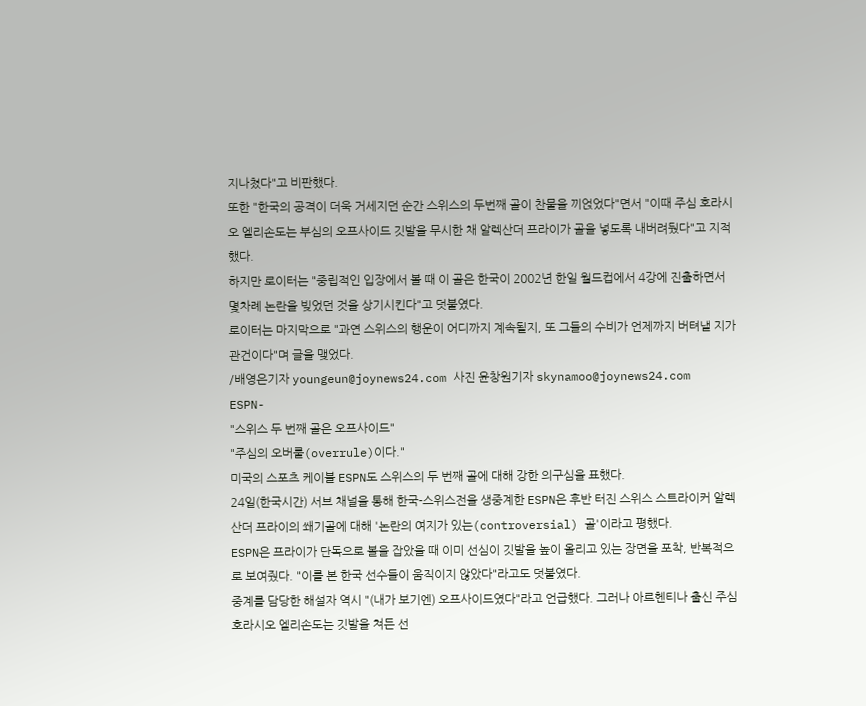지나쳤다"고 비판했다.
또한 "한국의 공격이 더욱 거세지던 순간 스위스의 두번째 골이 찬물을 끼얹었다"면서 "이때 주심 호라시오 엘리손도는 부심의 오프사이드 깃발을 무시한 채 알렉산더 프라이가 골을 넣도록 내버려뒀다"고 지적했다.
하지만 로이터는 "중립적인 입장에서 볼 때 이 골은 한국이 2002년 한일 월드컵에서 4강에 진출하면서 몇차례 논란을 빚었던 것을 상기시킨다"고 덧붙였다.
로이터는 마지막으로 "과연 스위스의 행운이 어디까지 계속될지, 또 그들의 수비가 언제까지 버텨낼 지가 관건이다"며 글을 맺었다.
/배영은기자 youngeun@joynews24.com 사진 윤창원기자 skynamoo@joynews24.com
ESPN-
"스위스 두 번째 골은 오프사이드"
"주심의 오버룰(overrule)이다."
미국의 스포츠 케이블 ESPN도 스위스의 두 번째 골에 대해 강한 의구심을 표했다.
24일(한국시간) 서브 채널을 통해 한국-스위스전을 생중계한 ESPN은 후반 터진 스위스 스트라이커 알렉산더 프라이의 쐐기골에 대해 '논란의 여지가 있는(controversial) 골'이라고 평했다.
ESPN은 프라이가 단독으로 볼을 잡았을 때 이미 선심이 깃발을 높이 올리고 있는 장면을 포착, 반복적으로 보여줬다. "이를 본 한국 선수들이 움직이지 않았다"라고도 덧붙였다.
중계를 담당한 해설자 역시 "(내가 보기엔) 오프사이드였다"라고 언급했다. 그러나 아르헨티나 출신 주심 호라시오 엘리손도는 깃발을 쳐든 선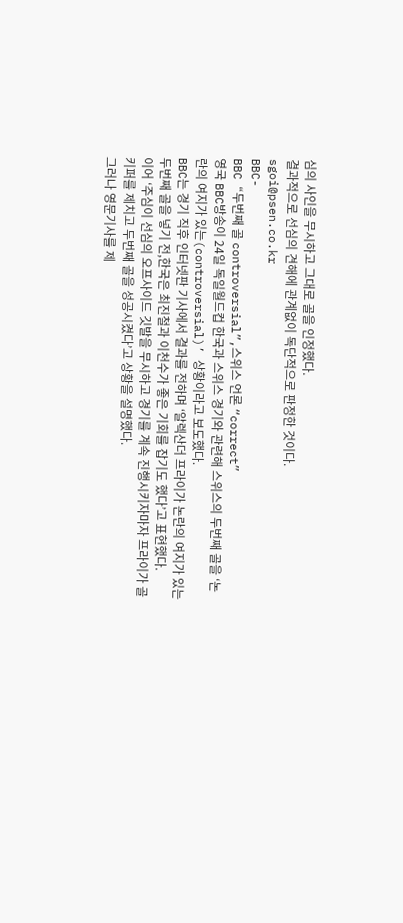심의 사인을 무시하고 그대로 골을 인정했다.
결과적으로 선심의 견해에 관계없이 독단적으로 판정한 것이다.
sgoi@psen.co.kr
BBC-
BBC “두번째 골 controversial”,스위스 언론 “correct”
영국 BBC방송이 24일 독일월드컵 한국과 스위스 경기와 관련해 스위스의 두번째 골을 ‘논란의 여지가 있는(controversial)’ 상황이라고 보도했다.
BBC는 경기 직후 인터넷판 기사에서 결과를 전하며 ‘알렉산더 프라이가 논란의 여지가 있는 두번째 골을 넣기 전,한국은 최진철과 이천수가 좋은 기회를 잡기도 했다’고 표현했다.
이어 ‘주심이 선심의 오프사이드 깃발을 무시하고 경기를 계속 진행시키자마자 프라이가 골키퍼를 제치고 두번째 골을 성공시켰다’고 상황을 설명했다.
그러나 영문기사를 제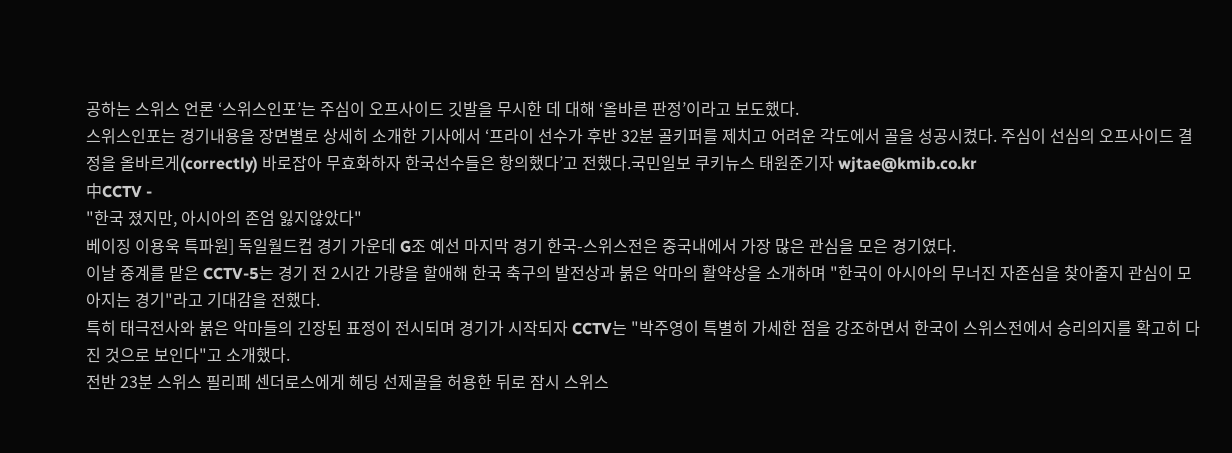공하는 스위스 언론 ‘스위스인포’는 주심이 오프사이드 깃발을 무시한 데 대해 ‘올바른 판정’이라고 보도했다.
스위스인포는 경기내용을 장면별로 상세히 소개한 기사에서 ‘프라이 선수가 후반 32분 골키퍼를 제치고 어려운 각도에서 골을 성공시켰다. 주심이 선심의 오프사이드 결정을 올바르게(correctly) 바로잡아 무효화하자 한국선수들은 항의했다’고 전했다.국민일보 쿠키뉴스 태원준기자 wjtae@kmib.co.kr
中CCTV -
"한국 졌지만, 아시아의 존엄 잃지않았다"
베이징 이용욱 특파원] 독일월드컵 경기 가운데 G조 예선 마지막 경기 한국-스위스전은 중국내에서 가장 많은 관심을 모은 경기였다.
이날 중계를 맡은 CCTV-5는 경기 전 2시간 가량을 할애해 한국 축구의 발전상과 붉은 악마의 활약상을 소개하며 "한국이 아시아의 무너진 자존심을 찾아줄지 관심이 모아지는 경기"라고 기대감을 전했다.
특히 태극전사와 붉은 악마들의 긴장된 표정이 전시되며 경기가 시작되자 CCTV는 "박주영이 특별히 가세한 점을 강조하면서 한국이 스위스전에서 승리의지를 확고히 다진 것으로 보인다"고 소개했다.
전반 23분 스위스 필리페 센더로스에게 헤딩 선제골을 허용한 뒤로 잠시 스위스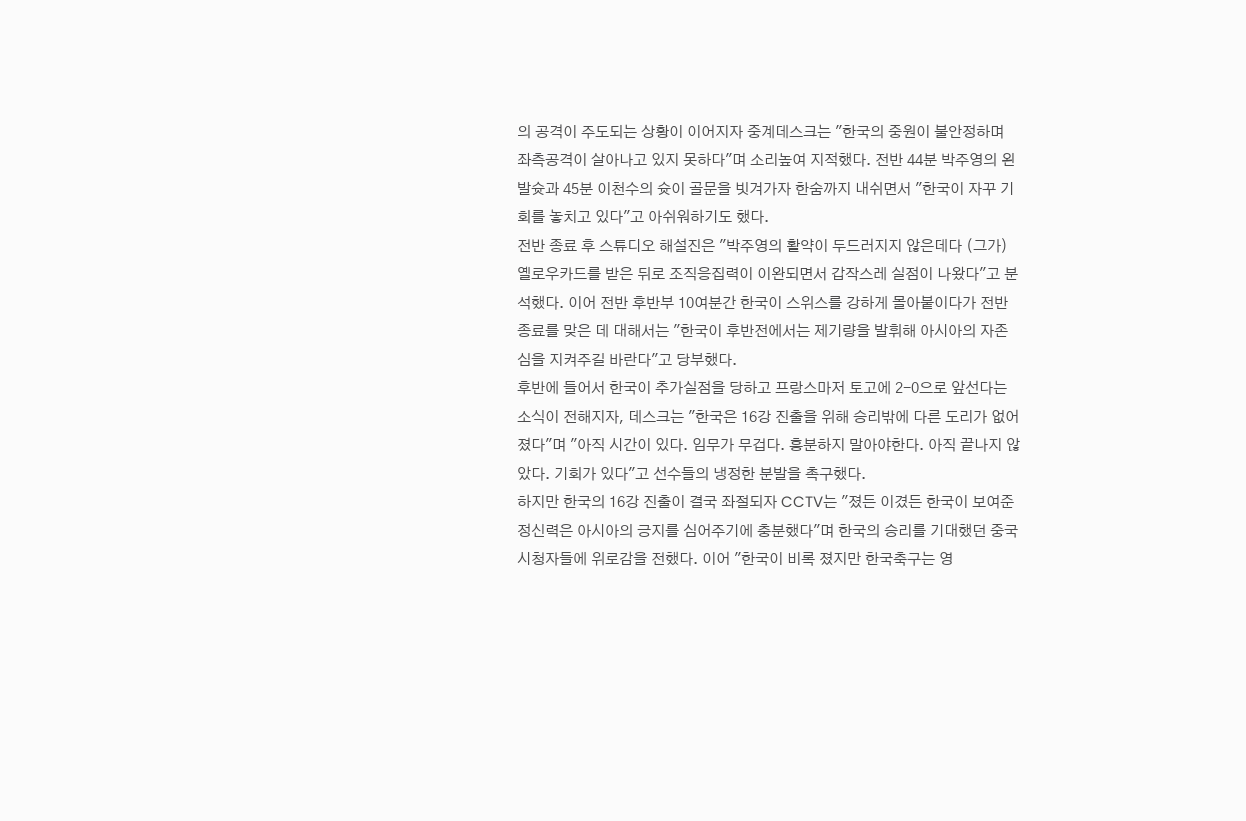의 공격이 주도되는 상황이 이어지자 중계데스크는 "한국의 중원이 불안정하며 좌측공격이 살아나고 있지 못하다"며 소리높여 지적했다. 전반 44분 박주영의 왼발슛과 45분 이천수의 슛이 골문을 빗겨가자 한숨까지 내쉬면서 "한국이 자꾸 기회를 놓치고 있다"고 아쉬워하기도 했다.
전반 종료 후 스튜디오 해설진은 "박주영의 활약이 두드러지지 않은데다 (그가) 옐로우카드를 받은 뒤로 조직응집력이 이완되면서 갑작스레 실점이 나왔다"고 분석했다. 이어 전반 후반부 10여분간 한국이 스위스를 강하게 몰아붙이다가 전반 종료를 맞은 데 대해서는 "한국이 후반전에서는 제기량을 발휘해 아시아의 자존심을 지켜주길 바란다"고 당부했다.
후반에 들어서 한국이 추가실점을 당하고 프랑스마저 토고에 2-0으로 앞선다는 소식이 전해지자, 데스크는 "한국은 16강 진출을 위해 승리밖에 다른 도리가 없어졌다"며 "아직 시간이 있다. 임무가 무겁다. 흥분하지 말아야한다. 아직 끝나지 않았다. 기회가 있다"고 선수들의 냉정한 분발을 촉구했다.
하지만 한국의 16강 진출이 결국 좌절되자 CCTV는 "졌든 이겼든 한국이 보여준 정신력은 아시아의 긍지를 심어주기에 충분했다"며 한국의 승리를 기대했던 중국 시청자들에 위로감을 전했다. 이어 "한국이 비록 졌지만 한국축구는 영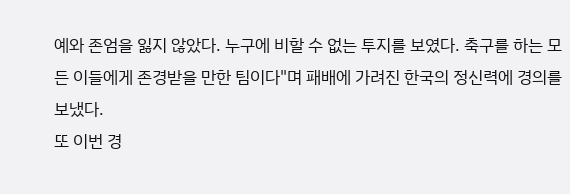예와 존엄을 잃지 않았다. 누구에 비할 수 없는 투지를 보였다. 축구를 하는 모든 이들에게 존경받을 만한 팀이다"며 패배에 가려진 한국의 정신력에 경의를 보냈다.
또 이번 경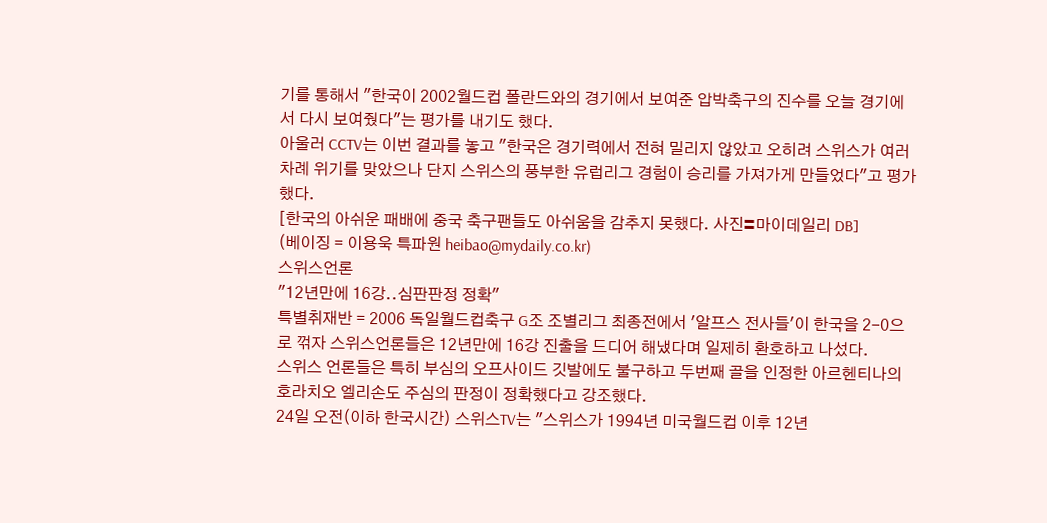기를 통해서 "한국이 2002월드컵 폴란드와의 경기에서 보여준 압박축구의 진수를 오늘 경기에서 다시 보여줬다"는 평가를 내기도 했다.
아울러 CCTV는 이번 결과를 놓고 "한국은 경기력에서 전혀 밀리지 않았고 오히려 스위스가 여러차례 위기를 맞았으나 단지 스위스의 풍부한 유럽리그 경험이 승리를 가져가게 만들었다"고 평가했다.
[한국의 아쉬운 패배에 중국 축구팬들도 아쉬움을 감추지 못했다. 사진〓마이데일리 DB]
(베이징 = 이용욱 특파원 heibao@mydaily.co.kr)
스위스언론
"12년만에 16강..심판판정 정확"
특별취재반 = 2006 독일월드컵축구 G조 조별리그 최종전에서 '알프스 전사들'이 한국을 2-0으로 꺾자 스위스언론들은 12년만에 16강 진출을 드디어 해냈다며 일제히 환호하고 나섰다.
스위스 언론들은 특히 부심의 오프사이드 깃발에도 불구하고 두번째 골을 인정한 아르헨티나의 호라치오 엘리손도 주심의 판정이 정확했다고 강조했다.
24일 오전(이하 한국시간) 스위스TV는 "스위스가 1994년 미국월드컵 이후 12년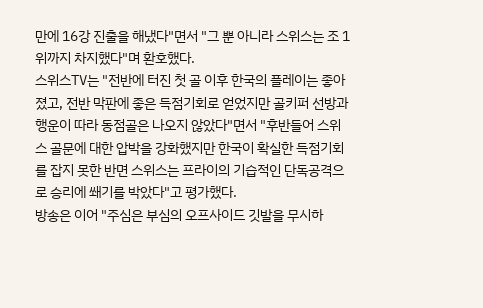만에 16강 진출을 해냈다"면서 "그 뿐 아니라 스위스는 조 1위까지 차지했다"며 환호했다.
스위스TV는 "전반에 터진 첫 골 이후 한국의 플레이는 좋아졌고, 전반 막판에 좋은 득점기회로 얻었지만 골키퍼 선방과 행운이 따라 동점골은 나오지 않았다"면서 "후반들어 스위스 골문에 대한 압박을 강화했지만 한국이 확실한 득점기회를 잡지 못한 반면 스위스는 프라이의 기습적인 단독공격으로 승리에 쐐기를 박았다"고 평가했다.
방송은 이어 "주심은 부심의 오프사이드 깃발을 무시하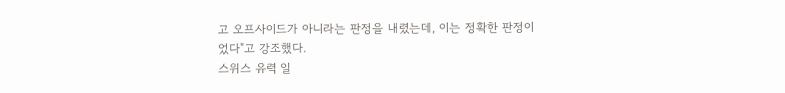고 오프사이드가 아니라는 판정을 내렸는데, 이는 정확한 판정이었다"고 강조했다.
스위스 유력 일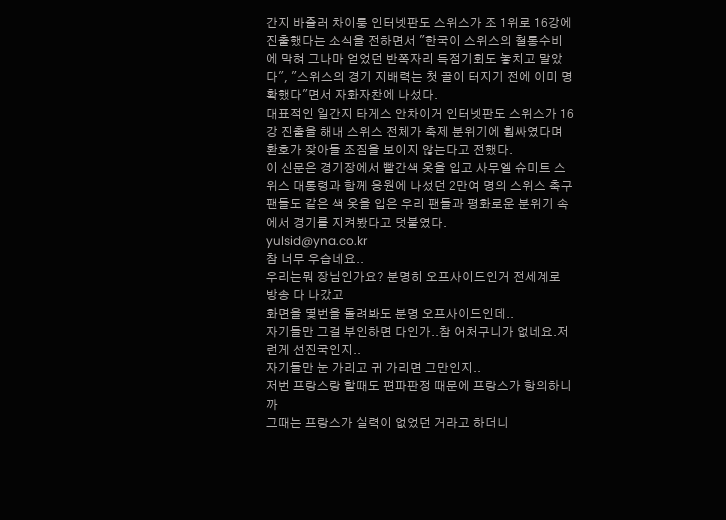간지 바즐러 차이퉁 인터넷판도 스위스가 조 1위로 16강에 진출했다는 소식을 전하면서 "한국이 스위스의 철통수비에 막혀 그나마 얻었던 반쪽자리 득점기회도 놓치고 말았다", "스위스의 경기 지배력는 첫 골이 터지기 전에 이미 명확했다"면서 자화자찬에 나섰다.
대표적인 일간지 타게스 안차이거 인터넷판도 스위스가 16강 진출을 해내 스위스 전체가 축제 분위기에 휩싸였다며 환호가 잦아들 조짐을 보이지 않는다고 전했다.
이 신문은 경기장에서 빨간색 옷을 입고 사무엘 슈미트 스위스 대통령과 함께 응원에 나섰던 2만여 명의 스위스 축구팬들도 같은 색 옷을 입은 우리 팬들과 평화로운 분위기 속에서 경기를 지켜봤다고 덧붙였다.
yulsid@yna.co.kr
참 너무 우습네요..
우리는뭐 장님인가요? 분명히 오프사이드인거 전세계로 방송 다 나갔고
화면을 몇번을 돌려봐도 분명 오프사이드인데..
자기들만 그걸 부인하면 다인가..참 어처구니가 없네요.저런게 선진국인지..
자기들만 눈 가리고 귀 가리면 그만인지..
저번 프랑스랑 할때도 편파판정 때문에 프랑스가 항의하니까
그때는 프랑스가 실력이 없었던 거라고 하더니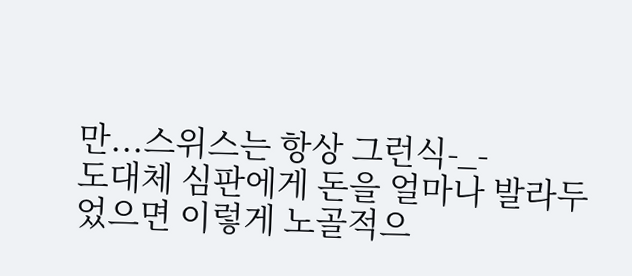만...스위스는 항상 그런식-_-
도대체 심판에게 돈을 얼마나 발라두었으면 이렇게 노골적으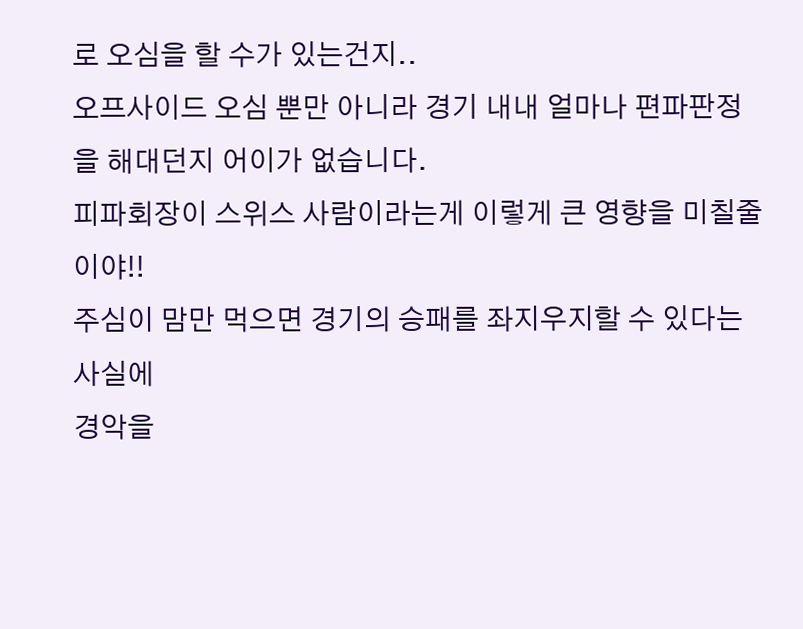로 오심을 할 수가 있는건지..
오프사이드 오심 뿐만 아니라 경기 내내 얼마나 편파판정을 해대던지 어이가 없습니다.
피파회장이 스위스 사람이라는게 이렇게 큰 영향을 미칠줄이야!!
주심이 맘만 먹으면 경기의 승패를 좌지우지할 수 있다는 사실에
경악을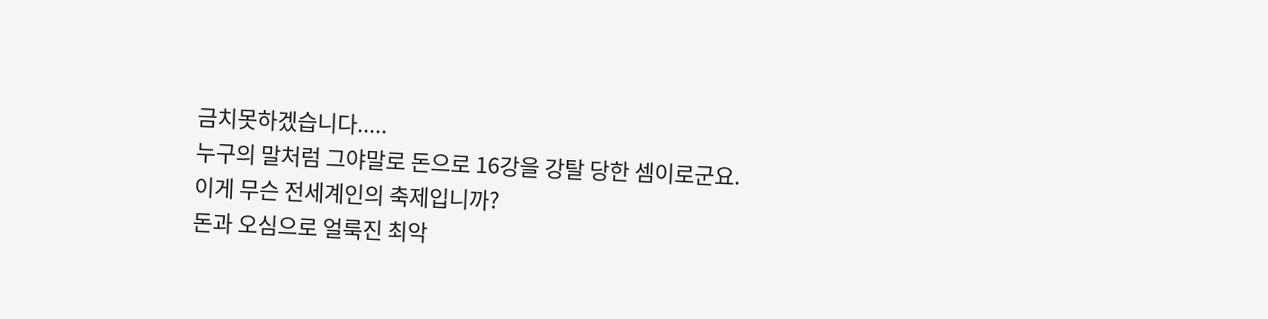금치못하겠습니다.....
누구의 말처럼 그야말로 돈으로 16강을 강탈 당한 셈이로군요.
이게 무슨 전세계인의 축제입니까?
돈과 오심으로 얼룩진 최악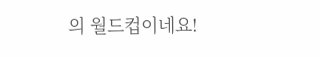의 월드컵이네요!